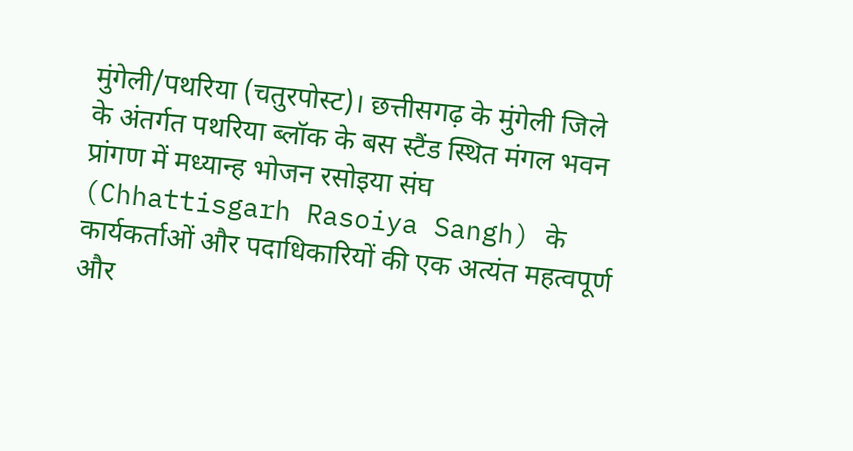मुंगेली/पथरिया (चतुरपोस्ट)। छत्तीसगढ़ के मुंगेली जिले के अंतर्गत पथरिया ब्लॉक के बस स्टैंड स्थित मंगल भवन प्रांगण में मध्यान्ह भोजन रसोइया संघ (Chhattisgarh Rasoiya Sangh) के कार्यकर्ताओं और पदाधिकारियों की एक अत्यंत महत्वपूर्ण और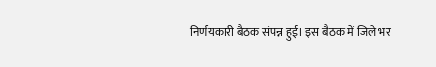निर्णयकारी बैठक संपन्न हुई। इस बैठक में जिले भर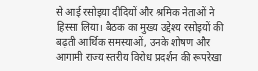से आई रसोइया दीदियों और श्रमिक नेताओं ने हिस्सा लिया। बैठक का मुख्य उद्देश्य रसोइयों की बढ़ती आर्थिक समस्याओं, उनके शोषण और आगामी राज्य स्तरीय विरोध प्रदर्शन की रूपरेखा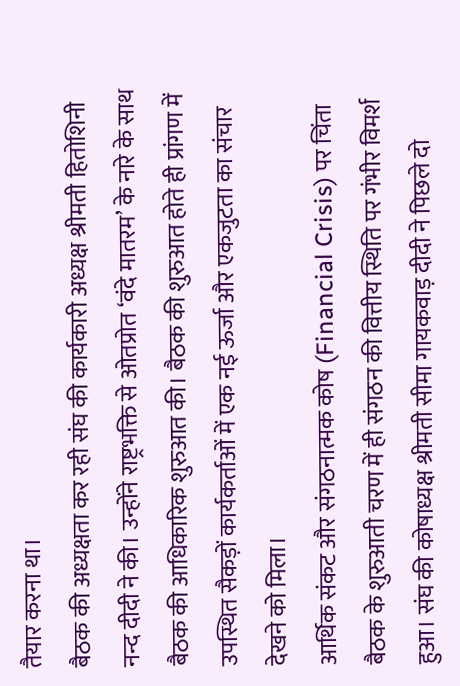तैयार करना था।
बैठक की अध्यक्षता कर रही संघ की कार्यकारी अध्यक्ष श्रीमती हितोशिनी नन्द दीदी ने की। उन्होंने राष्ट्रभक्ति से ओतप्रोत ‘वंदे मातरम’ के नारे के साथ बैठक की आधिकारिक शुरुआत की। बैठक की शुरुआत होते ही प्रांगण में उपस्थित सैकड़ों कार्यकर्ताओं में एक नई ऊर्जा और एकजुटता का संचार देखने को मिला।
आर्थिक संकट और संगठनात्मक कोष (Financial Crisis) पर चिंता
बैठक के शुरुआती चरण में ही संगठन की वित्तीय स्थिति पर गंभीर विमर्श हुआ। संघ की कोषाध्यक्ष श्रीमती सीमा गायकवाड़ दीदी ने पिछले दो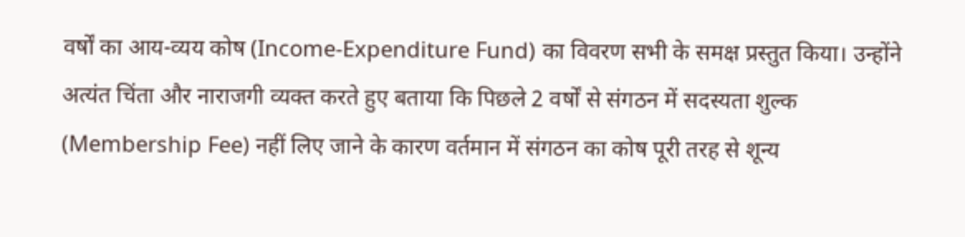वर्षों का आय-व्यय कोष (Income-Expenditure Fund) का विवरण सभी के समक्ष प्रस्तुत किया। उन्होंने अत्यंत चिंता और नाराजगी व्यक्त करते हुए बताया कि पिछले 2 वर्षों से संगठन में सदस्यता शुल्क (Membership Fee) नहीं लिए जाने के कारण वर्तमान में संगठन का कोष पूरी तरह से शून्य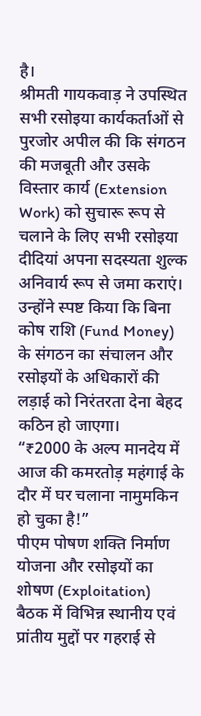है।
श्रीमती गायकवाड़ ने उपस्थित सभी रसोइया कार्यकर्ताओं से पुरजोर अपील की कि संगठन की मजबूती और उसके विस्तार कार्य (Extension Work) को सुचारू रूप से चलाने के लिए सभी रसोइया दीदियां अपना सदस्यता शुल्क अनिवार्य रूप से जमा कराएं। उन्होंने स्पष्ट किया कि बिना कोष राशि (Fund Money) के संगठन का संचालन और रसोइयों के अधिकारों की लड़ाई को निरंतरता देना बेहद कठिन हो जाएगा।
“₹2000 के अल्प मानदेय में आज की कमरतोड़ महंगाई के दौर में घर चलाना नामुमकिन हो चुका है!”
पीएम पोषण शक्ति निर्माण योजना और रसोइयों का शोषण (Exploitation)
बैठक में विभिन्न स्थानीय एवं प्रांतीय मुद्दों पर गहराई से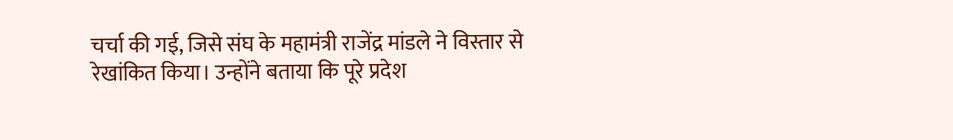चर्चा की गई, जिसे संघ के महामंत्री राजेंद्र मांडले ने विस्तार से रेखांकित किया। उन्होंने बताया कि पूरे प्रदेश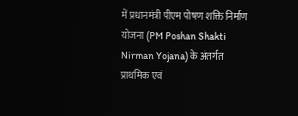में प्रधानमंत्री पीएम पोषण शक्ति निर्माण योजना (PM Poshan Shakti Nirman Yojana) के अंतर्गत प्राथमिक एवं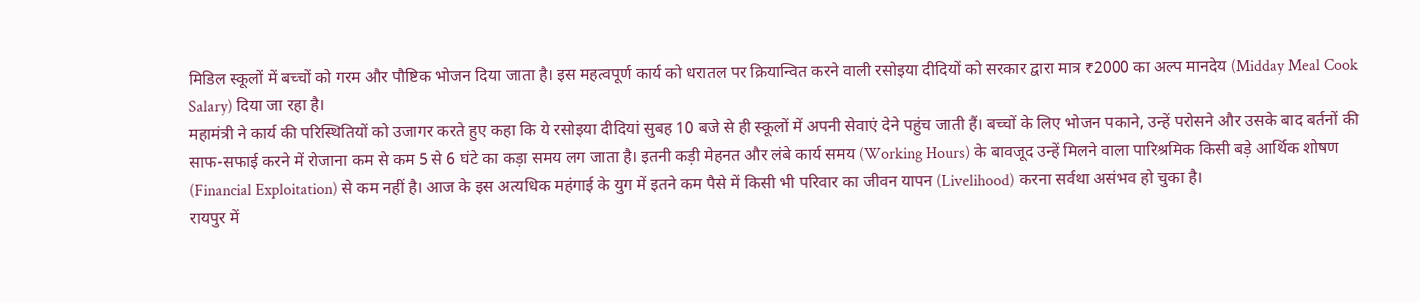मिडिल स्कूलों में बच्चों को गरम और पौष्टिक भोजन दिया जाता है। इस महत्वपूर्ण कार्य को धरातल पर क्रियान्वित करने वाली रसोइया दीदियों को सरकार द्वारा मात्र ₹2000 का अल्प मानदेय (Midday Meal Cook Salary) दिया जा रहा है।
महामंत्री ने कार्य की परिस्थितियों को उजागर करते हुए कहा कि ये रसोइया दीदियां सुबह 10 बजे से ही स्कूलों में अपनी सेवाएं देने पहुंच जाती हैं। बच्चों के लिए भोजन पकाने, उन्हें परोसने और उसके बाद बर्तनों की साफ-सफाई करने में रोजाना कम से कम 5 से 6 घंटे का कड़ा समय लग जाता है। इतनी कड़ी मेहनत और लंबे कार्य समय (Working Hours) के बावजूद उन्हें मिलने वाला पारिश्रमिक किसी बड़े आर्थिक शोषण (Financial Exploitation) से कम नहीं है। आज के इस अत्यधिक महंगाई के युग में इतने कम पैसे में किसी भी परिवार का जीवन यापन (Livelihood) करना सर्वथा असंभव हो चुका है।
रायपुर में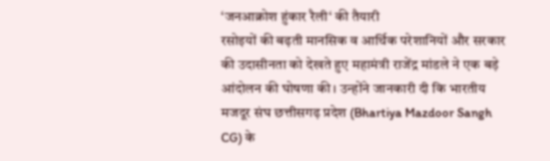‘जनआक्रोश हुंकार रैली‘ की तैयारी
रसोइयों की बढ़ती मानसिक व आर्थिक परेशानियों और सरकार की उदासीनता को देखते हुए महामंत्री राजेंद्र मांडले ने एक बड़े आंदोलन की घोषणा की। उन्होंने जानकारी दी कि भारतीय मजदूर संघ छत्तीसगढ़ प्रदेश (Bhartiya Mazdoor Sangh CG) के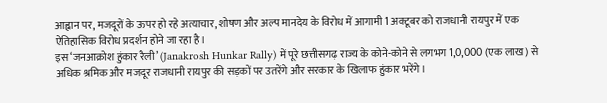आह्वान पर, मजदूरों के ऊपर हो रहे अत्याचार, शोषण और अल्प मानदेय के विरोध में आगामी 1 अक्टूबर को राजधानी रायपुर में एक ऐतिहासिक विरोध प्रदर्शन होने जा रहा है।
इस ‘जनआक्रोश हुंकार रैली’ (Janakrosh Hunkar Rally) में पूरे छत्तीसगढ़ राज्य के कोने-कोने से लगभग 1,0,000 (एक लाख) से अधिक श्रमिक और मजदूर राजधानी रायपुर की सड़कों पर उतरेंगे और सरकार के खिलाफ हुंकार भरेंगे।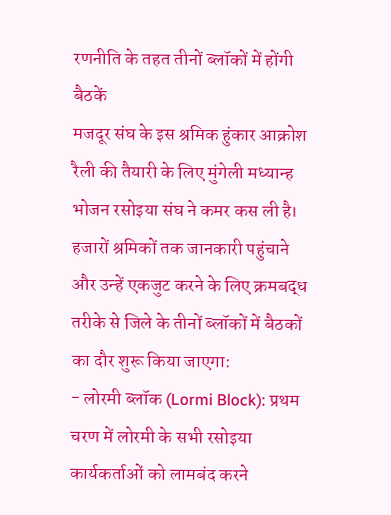रणनीति के तहत तीनों ब्लॉकों में होंगी बैठकें
मजदूर संघ के इस श्रमिक हुंकार आक्रोश रैली की तैयारी के लिए मुंगेली मध्यान्ह भोजन रसोइया संघ ने कमर कस ली है। हजारों श्रमिकों तक जानकारी पहुंचाने और उन्हें एकजुट करने के लिए क्रमबद्ध तरीके से जिले के तीनों ब्लॉकों में बैठकों का दौर शुरू किया जाएगा:
- लोरमी ब्लॉक (Lormi Block): प्रथम चरण में लोरमी के सभी रसोइया कार्यकर्ताओं को लामबंद करने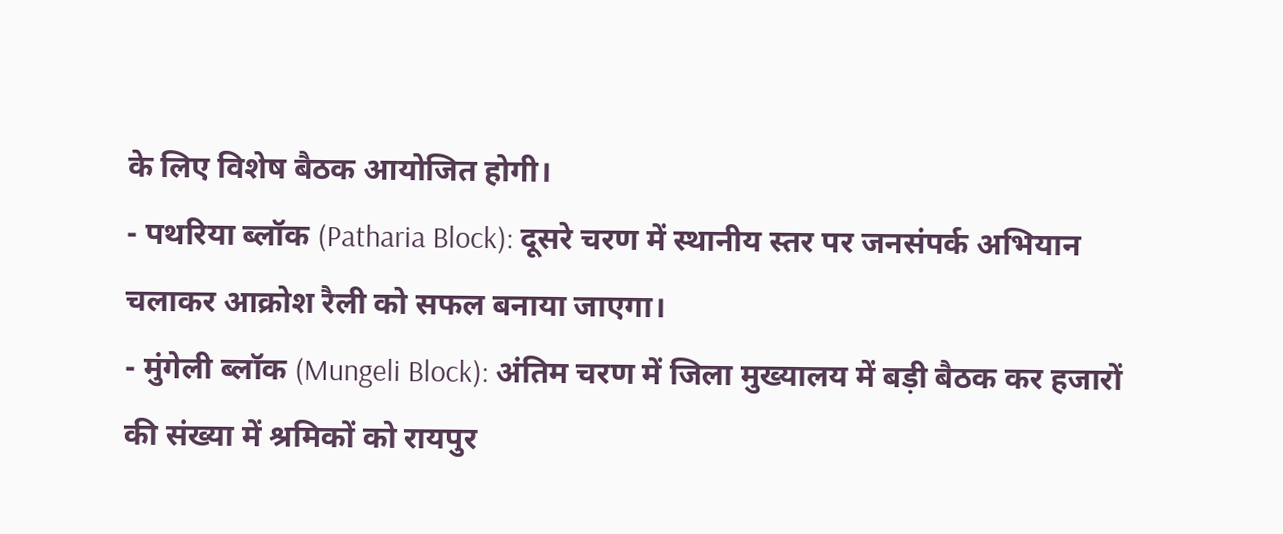के लिए विशेष बैठक आयोजित होगी।
- पथरिया ब्लॉक (Patharia Block): दूसरे चरण में स्थानीय स्तर पर जनसंपर्क अभियान चलाकर आक्रोश रैली को सफल बनाया जाएगा।
- मुंगेली ब्लॉक (Mungeli Block): अंतिम चरण में जिला मुख्यालय में बड़ी बैठक कर हजारों की संख्या में श्रमिकों को रायपुर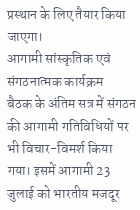प्रस्थान के लिए तैयार किया जाएगा।
आगामी सांस्कृतिक एवं संगठनात्मक कार्यक्रम
बैठक के अंतिम सत्र में संगठन की आगामी गतिविधियों पर भी विचार-विमर्श किया गया। इसमें आगामी 23 जुलाई को भारतीय मजदूर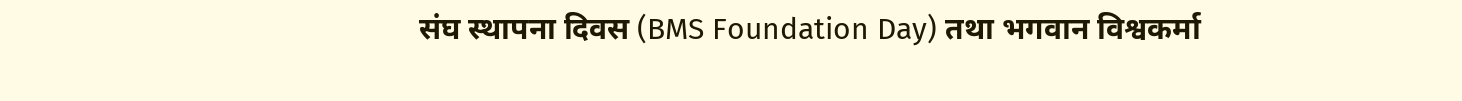संघ स्थापना दिवस (BMS Foundation Day) तथा भगवान विश्वकर्मा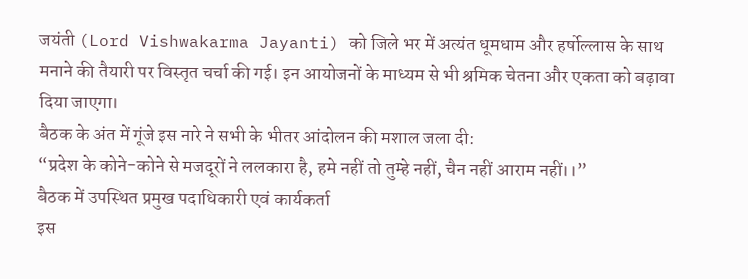जयंती (Lord Vishwakarma Jayanti) को जिले भर में अत्यंत धूमधाम और हर्षोल्लास के साथ मनाने की तैयारी पर विस्तृत चर्चा की गई। इन आयोजनों के माध्यम से भी श्रमिक चेतना और एकता को बढ़ावा दिया जाएगा।
बैठक के अंत में गूंजे इस नारे ने सभी के भीतर आंदोलन की मशाल जला दी:
“प्रदेश के कोने-कोने से मजदूरों ने ललकारा है, हमे नहीं तो तुम्हे नहीं, चैन नहीं आराम नहीं।।”
बैठक में उपस्थित प्रमुख पदाधिकारी एवं कार्यकर्ता
इस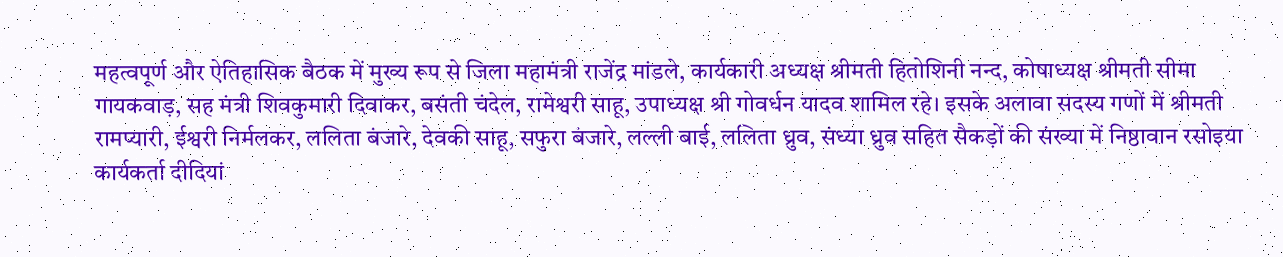महत्वपूर्ण और ऐतिहासिक बैठक में मुख्य रूप से जिला महामंत्री राजेंद्र मांडले, कार्यकारी अध्यक्ष श्रीमती हितोशिनी नन्द, कोषाध्यक्ष श्रीमती सीमा गायकवाड़, सह मंत्री शिवकुमारी दिवाकर, बसंती चंदेल, रामेश्वरी साहू, उपाध्यक्ष श्री गोवर्धन यादव शामिल रहे। इसके अलावा सदस्य गणों में श्रीमती रामप्यारी, ईश्वरी निर्मलकर, ललिता बंजारे, देवकी साहू, सफुरा बंजारे, लल्ली बाई, ललिता ध्रुव, संध्या ध्रुव सहित सैकड़ों की संख्या में निष्ठावान रसोइया कार्यकर्ता दीदियां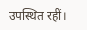उपस्थित रहीं।